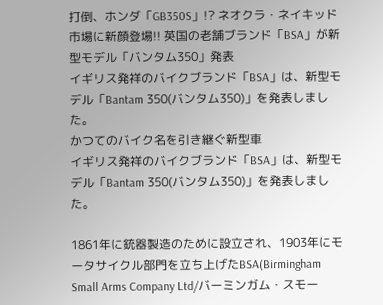打倒、ホンダ「GB350S」!? ネオクラ・ネイキッド市場に新顔登場!! 英国の老舗ブランド「BSA」が新型モデル「バンタム350」発表
イギリス発祥のバイクブランド「BSA」は、新型モデル「Bantam 350(バンタム350)」を発表しました。
かつてのバイク名を引き継ぐ新型車
イギリス発祥のバイクブランド「BSA」は、新型モデル「Bantam 350(バンタム350)」を発表しました。

1861年に銃器製造のために設立され、1903年にモータサイクル部門を立ち上げたBSA(Birmingham Small Arms Company Ltd/バーミンガム・スモー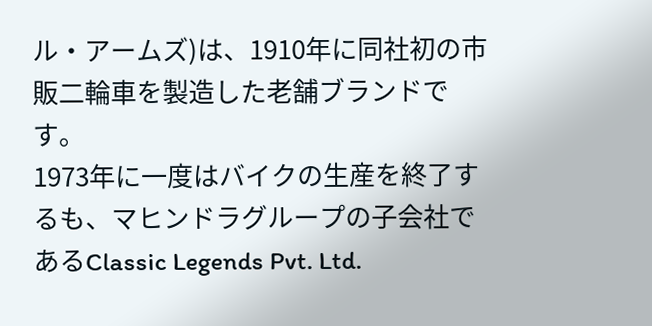ル・アームズ)は、1910年に同社初の市販二輪車を製造した老舗ブランドです。
1973年に一度はバイクの生産を終了するも、マヒンドラグループの子会社であるClassic Legends Pvt. Ltd.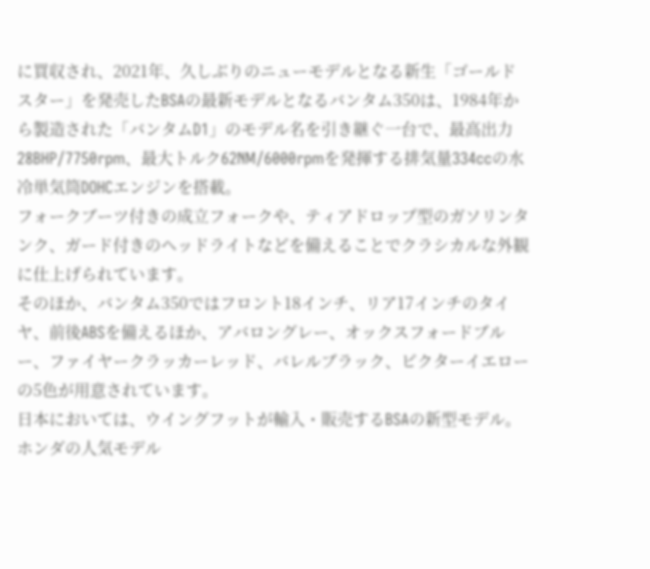に買収され、2021年、久しぶりのニューモデルとなる新生「ゴールドスター」を発売したBSAの最新モデルとなるバンタム350は、1984年から製造された「バンタムD1」のモデル名を引き継ぐ一台で、最高出力28BHP/7750rpm、最大トルク62NM/6000rpmを発揮する排気量334ccの水冷単気筒DOHCエンジンを搭載。
フォークブーツ付きの成立フォークや、ティアドロップ型のガソリンタンク、ガード付きのヘッドライトなどを備えることでクラシカルな外観に仕上げられています。
そのほか、バンタム350ではフロント18インチ、リア17インチのタイヤ、前後ABSを備えるほか、アバロングレー、オックスフォードブルー、ファイヤークラッカーレッド、バレルブラック、ビクターイエローの5色が用意されています。
日本においては、ウイングフットが輸入・販売するBSAの新型モデル。ホンダの人気モデル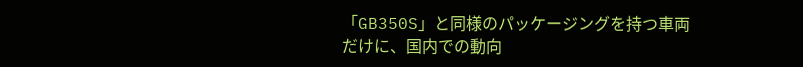「GB350S」と同様のパッケージングを持つ車両だけに、国内での動向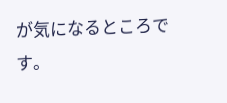が気になるところです。